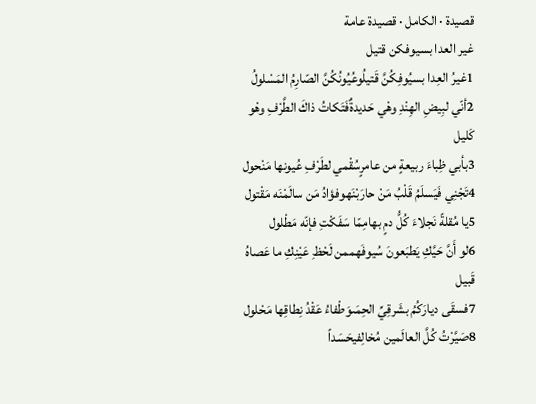قصيدة · الكامل · قصيدة عامة
غير العدا بسيوفكن قتيل
1غيرُ العِدا بسيُوفِكُنَّ قَتيلُوعُيُونُكُنَّ الصّارِمُ المَسْلولُ
2أنّي لبِيضِ الهِنْدِ وهْي حَديدةٌفَتَكاتُ ذاكَ الطَّرْفِ وهْو كَليل
3بأبي ظِباءَ ربيعةٍ من عامرٍسُقْمي لطَرْفِ عُيونها مَنْحول
4تَجْنِي فَيَسلَمُ قَلْبُ مَنْ حارَبْنَهوفؤادُ مَن سالَمْنَه مَقْتول
5يا مُقلةً نَجلاءَ كُلُّ دمٍ بهامِمّا سَفَكْتِ فإنّه مَطْلول
6لو أَنَّ حَيَّكِ يَطبَعونَ سُيوفَهممن لَحْظِ عَيْنِكِ ما عَصاهُ قَبيل
7فسقَى ديارَكُمُ بشَرقِيِّ الحِمَىوَطْفاءُ عَقْدُ نِطاقِها مَحْلول
8صَيَّرْتُ كُلَّ العالَمين مُخالِفيحَسَداً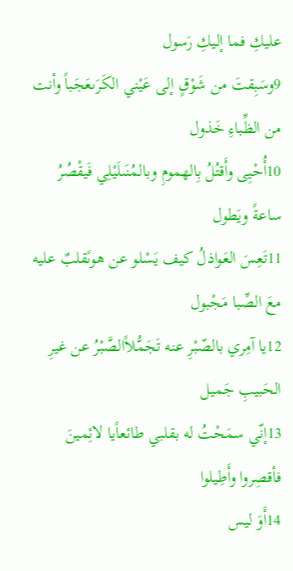عليكِ فما إليكِ رَسول
9وسَبِقتَ من شَوْقٍ إلى عَيْني الكَرَىعَجَباً وأنت من الظِّباءِ خَذول
10أُحْيِى وأَقتُلُ بِالهمومِ وبالمُنَىلَيْلِي فَيقْصُرُ ساعةً ويَطول
11تَعِسَ العَواذلُ كيف يَسْلو عن هوىًقلبٌ عليه معَ الصِّبا مَجْبول
12يا آمِري بالصّبْرِ عنه تَجَمُّلاًالصَّبْرُ عن غيرِ الحَبيبِ جَميل
13إنّي سمَحْتُ له بقلبي طائعاًيا لائِمينَ فأقصِروا وأَطِيلوا
14أَوَ ليس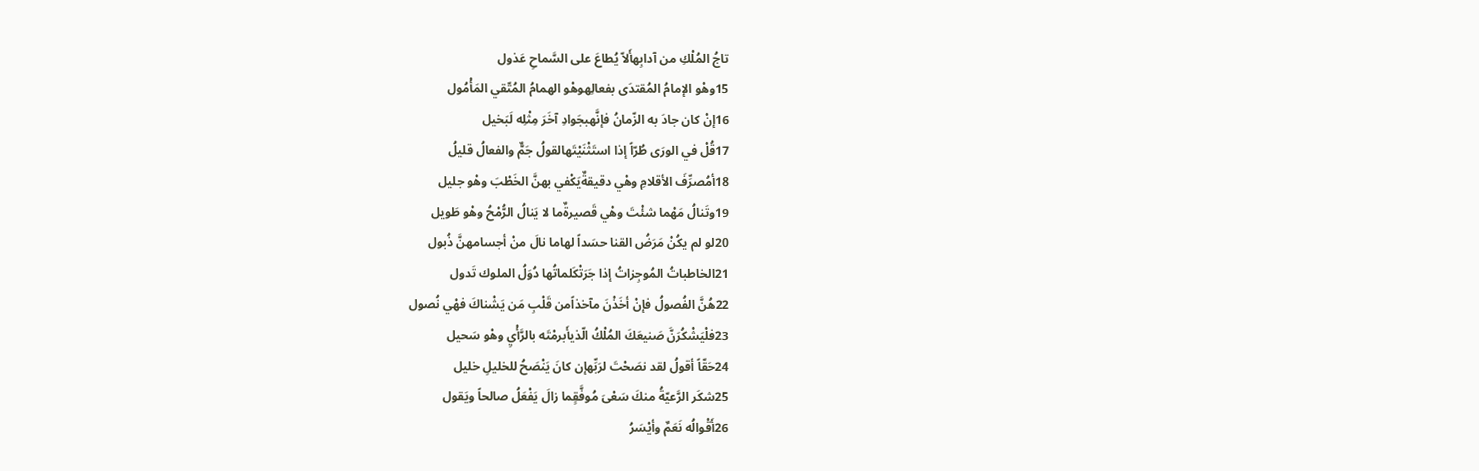تاجُ المُلْكِ من آدابِهأَلاّ يُطاعَ على السَّماحِ عَذول
15وهْو الإمامُ المُقتدَى بفعالِهوهْو الهمامُ المُتّقي المَأْمُول
16إنْ كان جادَ به الزّمانُ فإنَّهبجَوادِ آخَرَ مِثْلِه لَبَخيل
17قُلْ في الورَى طُرّاً إذا استَثْنَيْتَهالقولُ جَمٌّ والفعالُ قليلُ
18أمُصرِّفَ الأقلامِ وهْي دقيقةٌيَكْفي بهنَّ الخَطْبَ وهْو جليل
19وتَنالُ مَهْما شئْتَ وهْي قَصيرةٌما لا يَنالُ الرُّمْحُ وهْو طَويل
20لو لم يكُنْ مَرَضُ القنا حسَداً لهاما نالَ منْ أجسامهنَّ ذُبول
21الخاطباتُ المُوجِزاتُ إذا جَرَتْكَلماتُها دُوَلُ الملوك تَدول
22هُنَّ الفُصولُ فإنْ أخَذْنَ مآخذاًمن قَلْبِ مَن يَشْناكَ فهْي نُصول
23فلْيَشْكُرَنَّ صَنيعَكَ المُلْكُ الّذيأَبرمْتَه بالرَّأْيِ وهْو سَحيل
24حَقّاً أقولُ لقد نصَحْتَ لرَبِّهإن كانَ يَنْصَحُ للخليلِ خليل
25شكَر الرَّعيّةُ منكَ سَعْىَ مُوفَّقٍما زالَ يَفْعَلُ صالحاً ويَقول
26أَقْوالُه نَعَمٌ وأيْسَرُ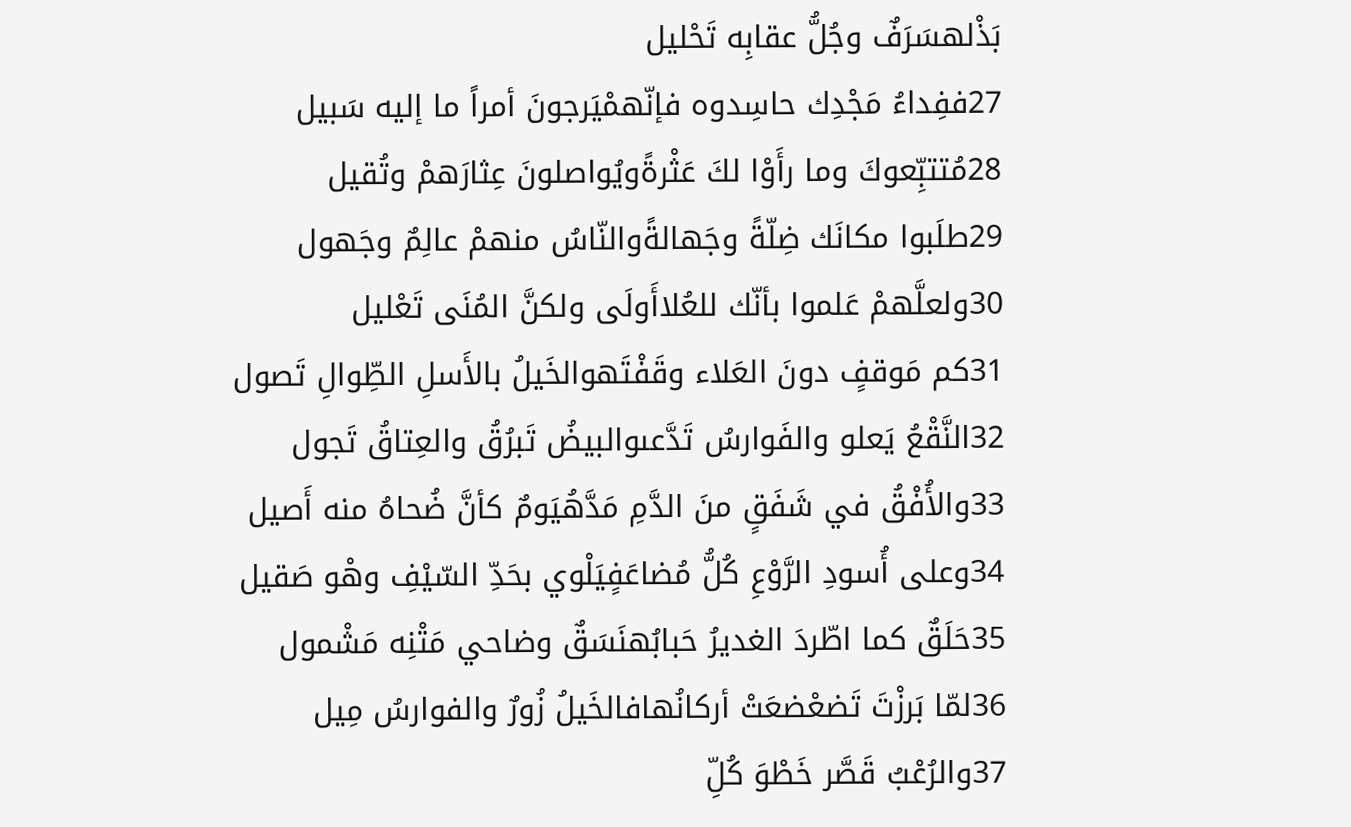بَذْلهسَرَفٌ وجُلُّ عقابِه تَحْليل
27ففِداءُ مَجْدِك حاسِدوه فإنّهمْيَرجونَ أمراً ما إليه سَبيل
28مُتتبِّعوكَ وما رأَوْا لكَ عَثْرةًويُواصلونَ عِثارَهمْ وتُقيل
29طلَبوا مكانَك ضِلّةً وجَهالةًوالنّاسُ منهمْ عالِمٌ وجَهول
30ولعلَّهمْ عَلموا بأنّك للعُلاأَولَى ولكنَّ المُنَى تَعْليل
31كم مَوقفٍ دونَ العَلاء وقَفْتَهوالخَيلُ بالأَسلِ الطِّوالِ تَصول
32النَّقْعُ يَعلو والفَوارسُ تَدَّعىوالبيضُ تَبرُقُ والعِتاقُ تَجول
33والأُفْقُ في شَفَقٍ منَ الدَّمِ مَدَّهُيَومٌ كأنَّ ضُحاهُ منه أَصيل
34وعلى أُسودِ الرَّوْعِ كُلُّ مُضاعَفٍيَلْوي بحَدِّ السّيْفِ وهْو صَقيل
35حَلَقٌ كما اطّردَ الغديرُ حَبابُهنَسَقٌ وضاحي مَتْنِه مَشْمول
36لمّا بَرزْتَ تَضعْضعَتْ أركانُهافالخَيلُ زُورٌ والفوارسُ مِيل
37والرُعْبُ قَصَّر خَطْوَ كُلِّ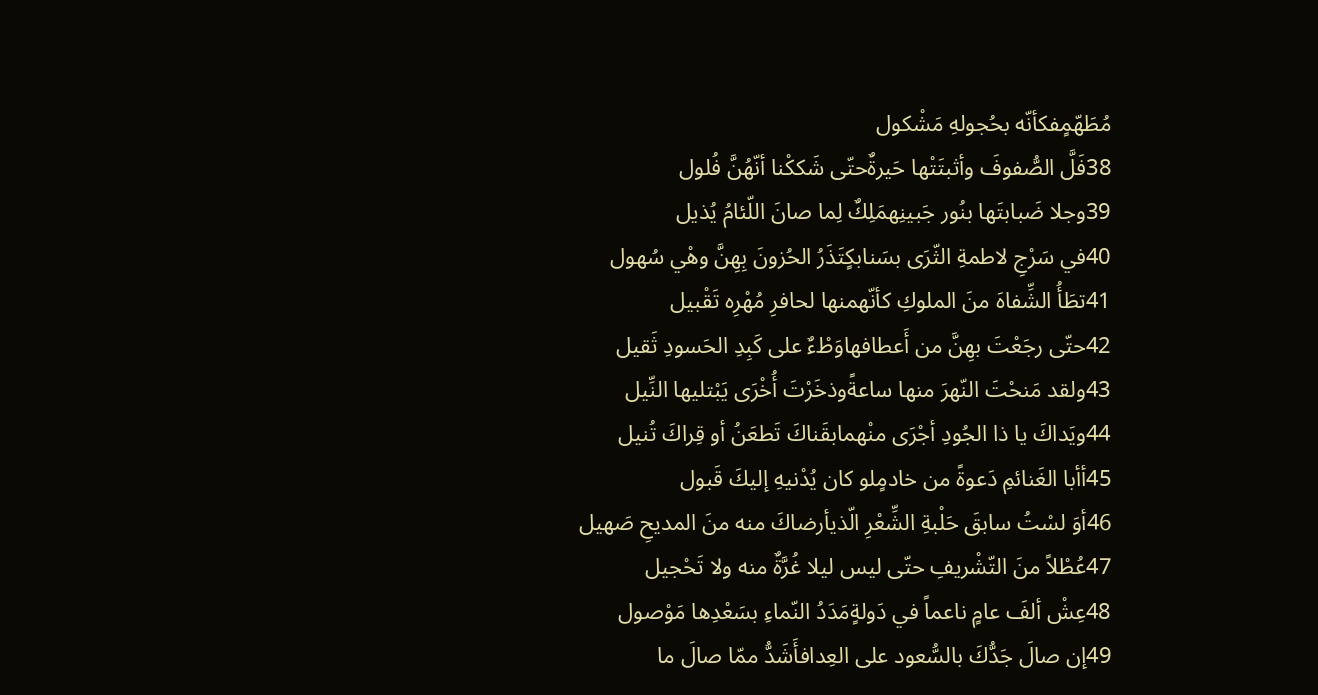مُطَهّمٍفكأنّه بحُجولهِ مَشْكول
38فَلَّ الصُّفوفَ وأثبتَتْها حَيرةٌحتّى شَككْنا أنّهُنَّ فُلول
39وجلا ضَبابتَها بنُور جَبينِهمَلِكٌ لِما صانَ اللّئامُ يُذيل
40في سَرْجِ لاطمةِ الثّرَى بسَنابكٍتَذَرُ الحُزونَ بِهِنَّ وهْي سُهول
41تطَأُ الشِّفاهَ منَ الملوكِ كأنّهمنها لحافرِ مُهْرِه تَقْبيل
42حتّى رجَعْتَ بهِنَّ من أَعطافهاوَطْءٌ على كَبِدِ الحَسودِ ثَقيل
43ولقد مَنحْتَ النّهرَ منها ساعةًوذخَرْتَ أُخْرَى يَبْتليها النِّيل
44ويَداكَ يا ذا الجُودِ أجْرَى منْهمابقَناكَ تَطعَنُ أو قِراكَ تُنيل
45أأبا الغَنائمِ دَعوةً من خادمٍلو كان يُدْنيهِ إليكَ قَبول
46أوَ لسْتُ سابقَ حَلْبةِ الشِّعْرِ الّذيأرضاكَ منه منَ المديحِ صَهيل
47عُطْلاً منَ التّشْريفِ حتّى ليس ليلا غُرَّةٌ منه ولا تَحْجيل
48عِشْ ألفَ عامٍ ناعماً في دَولةٍمَدَدُ النّماءِ بسَعْدِها مَوْصول
49إن صالَ جَدُّكَ بالسُّعود على العِدافأَشَدُّ ممّا صالَ ما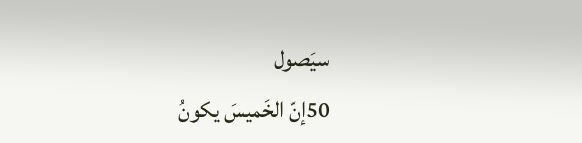سيَصول
50إنّ الخَميسَ يكونُ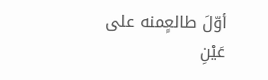أوّلَ طالعٍمنه على عَيْنِ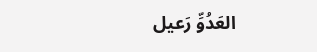العَدُوِّ رَعيل